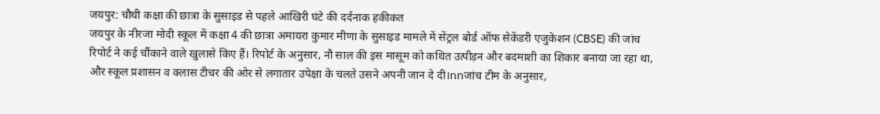जयपुर: चौथी कक्षा की छात्रा के सुसाइड से पहले आखिरी घंटे की दर्दनाक हकीकत
जयपुर के नीरजा मोदी स्कूल में कक्षा 4 की छात्रा अमायरा कुमार मीणा के सुसाइड मामले में सेंट्रल बोर्ड ऑफ सेकेंडरी एजुकेशन (CBSE) की जांच रिपोर्ट ने कई चौंकाने वाले खुलासे किए हैं। रिपोर्ट के अनुसार, नौ साल की इस मासूम को कथित उत्पीड़न और बदमाशी का शिकार बनाया जा रहा था, और स्कूल प्रशासन व क्लास टीचर की ओर से लगातार उपेक्षा के चलते उसने अपनी जान दे दी।nnजांच टीम के अनुसार,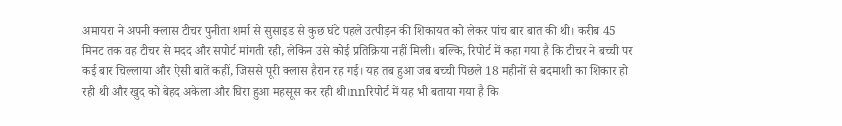अमायरा ने अपनी क्लास टीचर पुनीता शर्मा से सुसाइड से कुछ घंटे पहले उत्पीड़न की शिकायत को लेकर पांच बार बात की थी। करीब 45 मिनट तक वह टीचर से मदद और सपोर्ट मांगती रही, लेकिन उसे कोई प्रतिक्रिया नहीं मिली। बल्कि, रिपोर्ट में कहा गया है कि टीचर ने बच्ची पर कई बार चिल्लाया और ऐसी बातें कहीं, जिससे पूरी क्लास हैरान रह गई। यह तब हुआ जब बच्ची पिछले 18 महीनों से बदमाशी का शिकार हो रही थी और खुद को बेहद अकेला और घिरा हुआ महसूस कर रही थी।nnरिपोर्ट में यह भी बताया गया है कि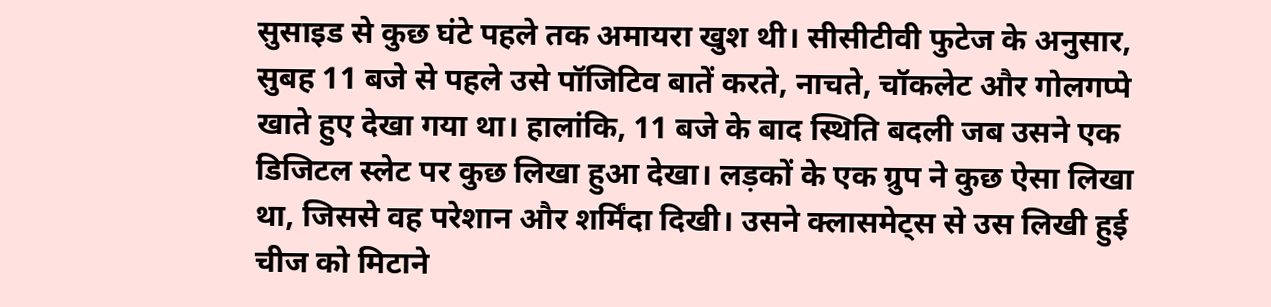सुसाइड से कुछ घंटे पहले तक अमायरा खुश थी। सीसीटीवी फुटेज के अनुसार, सुबह 11 बजे से पहले उसे पॉजिटिव बातें करते, नाचते, चॉकलेट और गोलगप्पे खाते हुए देखा गया था। हालांकि, 11 बजे के बाद स्थिति बदली जब उसने एक डिजिटल स्लेट पर कुछ लिखा हुआ देखा। लड़कों के एक ग्रुप ने कुछ ऐसा लिखा था, जिससे वह परेशान और शर्मिंदा दिखी। उसने क्लासमेट्स से उस लिखी हुई चीज को मिटाने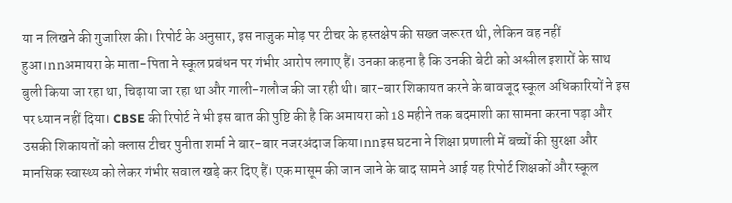या न लिखने की गुजारिश की। रिपोर्ट के अनुसार, इस नाजुक मोड़ पर टीचर के हस्तक्षेप की सख्त जरूरत थी, लेकिन वह नहीं हुआ।nnअमायरा के माता-पिता ने स्कूल प्रबंधन पर गंभीर आरोप लगाए हैं। उनका कहना है कि उनकी बेटी को अश्लील इशारों के साथ बुली किया जा रहा था, चिढ़ाया जा रहा था और गाली-गलौज की जा रही थी। बार-बार शिकायत करने के बावजूद स्कूल अधिकारियों ने इस पर ध्यान नहीं दिया। CBSE की रिपोर्ट ने भी इस बात की पुष्टि की है कि अमायरा को 18 महीने तक बदमाशी का सामना करना पड़ा और उसकी शिकायतों को क्लास टीचर पुनीता शर्मा ने बार-बार नजरअंदाज किया।nnइस घटना ने शिक्षा प्रणाली में बच्चों की सुरक्षा और मानसिक स्वास्थ्य को लेकर गंभीर सवाल खड़े कर दिए हैं। एक मासूम की जान जाने के बाद सामने आई यह रिपोर्ट शिक्षकों और स्कूल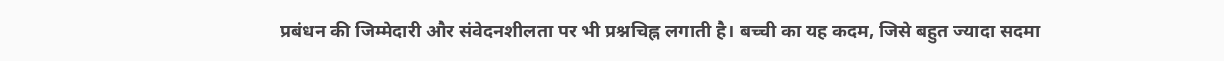प्रबंधन की जिम्मेदारी और संवेदनशीलता पर भी प्रश्नचिह्न लगाती है। बच्ची का यह कदम, जिसे बहुत ज्यादा सदमा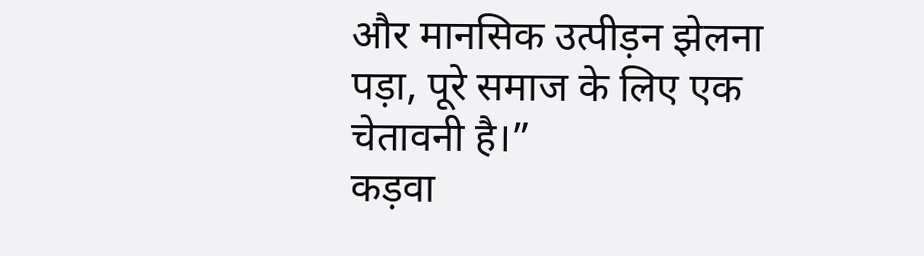और मानसिक उत्पीड़न झेलना पड़ा, पूरे समाज के लिए एक चेतावनी है।”
कड़वा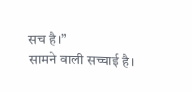सच है।”
सामने वाली सच्चाई है।